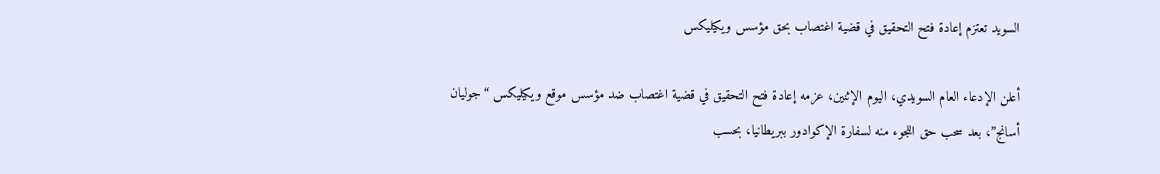السويد تعتزم إعادة فتح التحقيق في قضية اغتصاب بحق مؤسس ويكيليكس

أعلن الإدعاء العام السويدي، اليوم الإثنين، عزمه إعادة فتح التحقيق في قضية اغتصاب ضد مؤسس موقع ويكيليكس “جوليان أسانج”، بعد سحب حق اللجوء منه لسفارة الإكوادور ببريطانيا، بحسب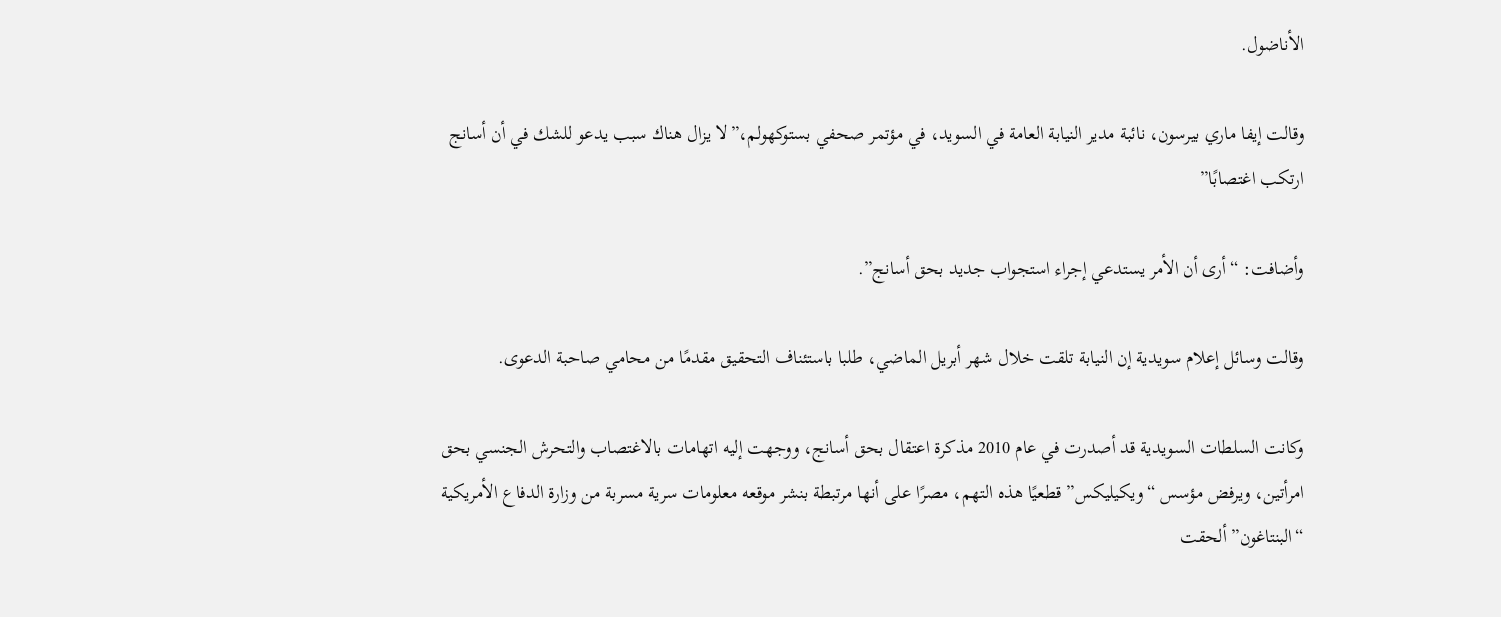الأناضول.

وقالت إيفا ماري بيرسون، نائبة مدير النيابة العامة في السويد، في مؤتمر صحفي بستوكهولم،”لا يزال هناك سبب يدعو للشك في أن أسانج ارتكب اغتصابًا”

وأضافت: “أرى أن الأمر يستدعي إجراء استجواب جديد بحق أسانج”.

وقالت وسائل إعلام سويدية إن النيابة تلقت خلال شهر أبريل الماضي، طلبا باستئناف التحقيق مقدمًا من محامي صاحبة الدعوى.

وكانت السلطات السويدية قد أصدرت في عام 2010 مذكرة اعتقال بحق أسانج، ووجهت إليه اتهامات بالاغتصاب والتحرش الجنسي بحق امرأتين، ويرفض مؤسس “ويكيليكس” قطعيًا هذه التهم، مصرًا على أنها مرتبطة بنشر موقعه معلومات سرية مسربة من وزارة الدفاع الأمريكية “البنتاغون” ألحقت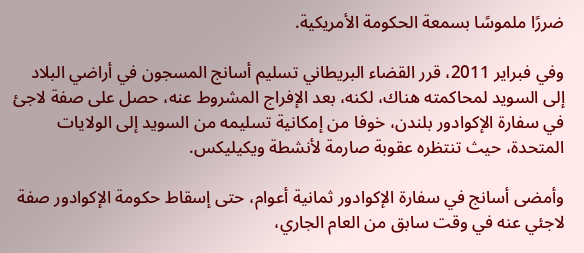ضررًا ملموسًا بسمعة الحكومة الأمريكية.

وفي فبراير 2011، قرر القضاء البريطاني تسليم أسانج المسجون في أراضي البلاد إلى السويد لمحاكمته هناك، لكنه، بعد الإفراج المشروط عنه، حصل على صفة لاجئ في سفارة الإكوادور بلندن، خوفا من إمكانية تسليمه من السويد إلى الولايات المتحدة، حيث تنتظره عقوبة صارمة لأنشطة ويكيليكس.

وأمضى أسانج في سفارة الإكوادور ثمانية أعوام، حتى إسقاط حكومة الإكوادور صفة لاجئي عنه في وقت سابق من العام الجاري،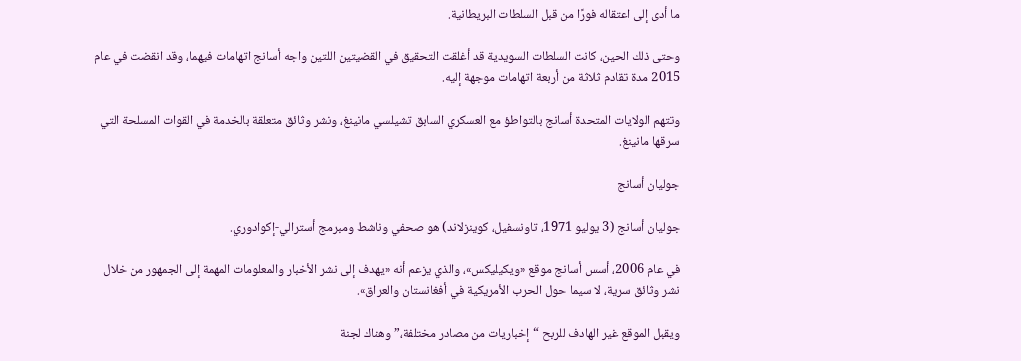ما أدى إلى اعتقاله فورًا من قبل السلطات البريطانية.

وحتى ذلك الحين، كانت السلطات السويدية قد أغلقت التحقيق في القضيتين اللتين واجه أسانج اتهامات فيهما، وقد انقضت في عام 2015 مدة تقادم ثلاثة من أربعة اتهامات موجهة إليه.

وتتهم الولايات المتحدة أسانج بالتواطؤ مع العسكري السابق تشيلسي مانينغ، ونشر وثائق متعلقة بالخدمة في القوات المسلحة التي سرقها مانينغ.

جوليان أسانج

جوليان أسانج (3 يوليو 1971، تاونسفيل، كوينزلاند) هو صحفي وناشط ومبرمج أسترالي-إكوادوري.

في عام 2006، أسس أسانج موقع «ويكيليكس»، والذي يزعم أنه «يهدف إلى نشر الأخبار والمعلومات المهمة إلى الجمهور من خلال نشر وثائق سرية، لا سيما حول الحرب الأمريكية في أفغانستان والعراق».

ويقبل الموقع غير الهادف للربح “إخباريات من مصادر مختلفة،” وهناك لجنة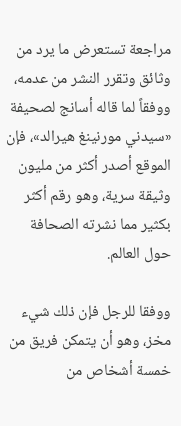مراجعة تستعرض ما يرد من وثائق وتقرر النشر من عدمه، ووفقاً لما قاله أسانج لصحيفة «سيدني مورنينغ هيرالد»، فإن الموقع أصدر أكثر من مليون وثيقة سرية، وهو رقم أكثر بكثير مما نشرته الصحافة حول العالم.

ووفقا للرجل فإن ذلك شيء مخز، وهو أن يتمكن فريق من خمسة أشخاص من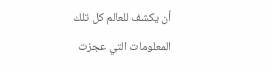أن يكشف للعالم كل تلك المعلومات التي عجزت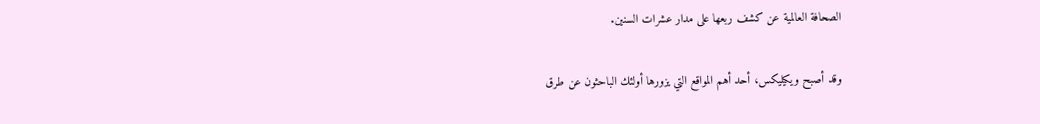الصحافة العالمية عن كشف ربعها على مدار عشرات السنين.

وقد أصبح ويكيليكس، أحد أهم المواقع التي يزورها أولئك الباحثون عن طرق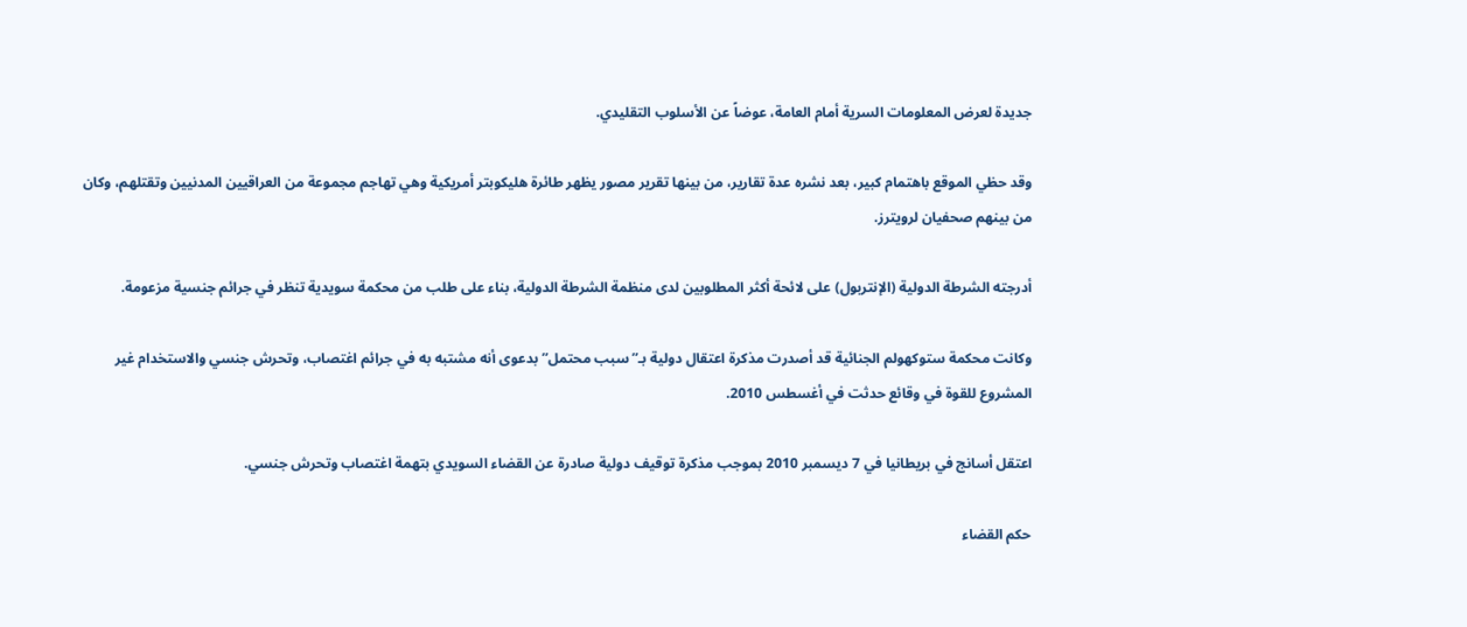جديدة لعرض المعلومات السرية أمام العامة، عوضاً عن الأسلوب التقليدي.

وقد حظي الموقع باهتمام كبير، بعد نشره عدة تقارير، من بينها تقرير مصور يظهر طائرة هليكوبتر أمريكية وهي تهاجم مجموعة من العراقيين المدنيين وتقتلهم، وكان من بينهم صحفيان لرويترز.

أدرجته الشرطة الدولية (الإنتربول) على لائحة أكثر المطلوبين لدى منظمة الشرطة الدولية، بناء على طلب من محكمة سويدية تنظر في جرائم جنسية مزعومة.

وكانت محكمة ستوكهولم الجنائية قد أصدرت مذكرة اعتقال دولية بـ”سبب محتمل” بدعوى أنه مشتبه به في جرائم اغتصاب، وتحرش جنسي والاستخدام غير المشروع للقوة في وقائع حدثت في أغسطس 2010.

اعتقل أسانج في بريطانيا في 7 ديسمبر 2010 بموجب مذكرة توقيف دولية صادرة عن القضاء السويدي بتهمة اغتصاب وتحرش جنسي.

حكم القضاء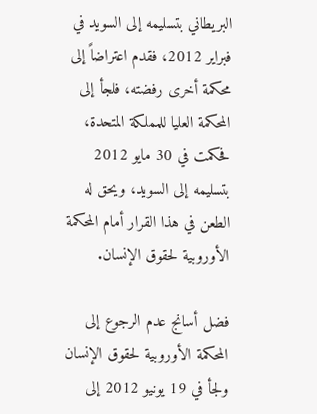البريطاني بتسليمه إلى السويد في فبراير 2012، فقدم اعتراضاً إلى محكمة أخرى رفضته، فلجأ إلى المحكمة العليا للمملكة المتحدة، فحكمت في 30 مايو 2012 بتسليمه إلى السويد، ويحق له الطعن في هذا القرار أمام المحكمة الأوروبية لحقوق الإنسان.

فضل أسانج عدم الرجوع إلى المحكمة الأوروبية لحقوق الإنسان ولجأ في 19 يونيو 2012 إلى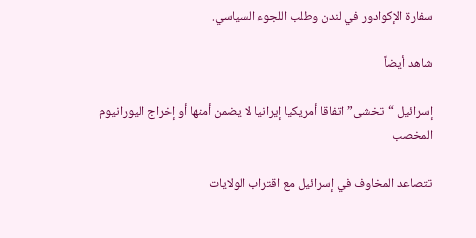سفارة الإكوادور في لندن وطلب اللجوء السياسي.

شاهد أيضاً

إسرائيل “تخشى” اتفاقا أمريكيا إيرانيا لا يضمن أمنها أو إخراج اليورانيوم المخصب

تتصاعد المخاوف في إسرائيل مع اقتراب الولايات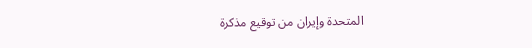المتحدة وإيران من توقيع مذكرة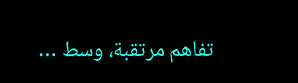تفاهم مرتقبة، وسط …